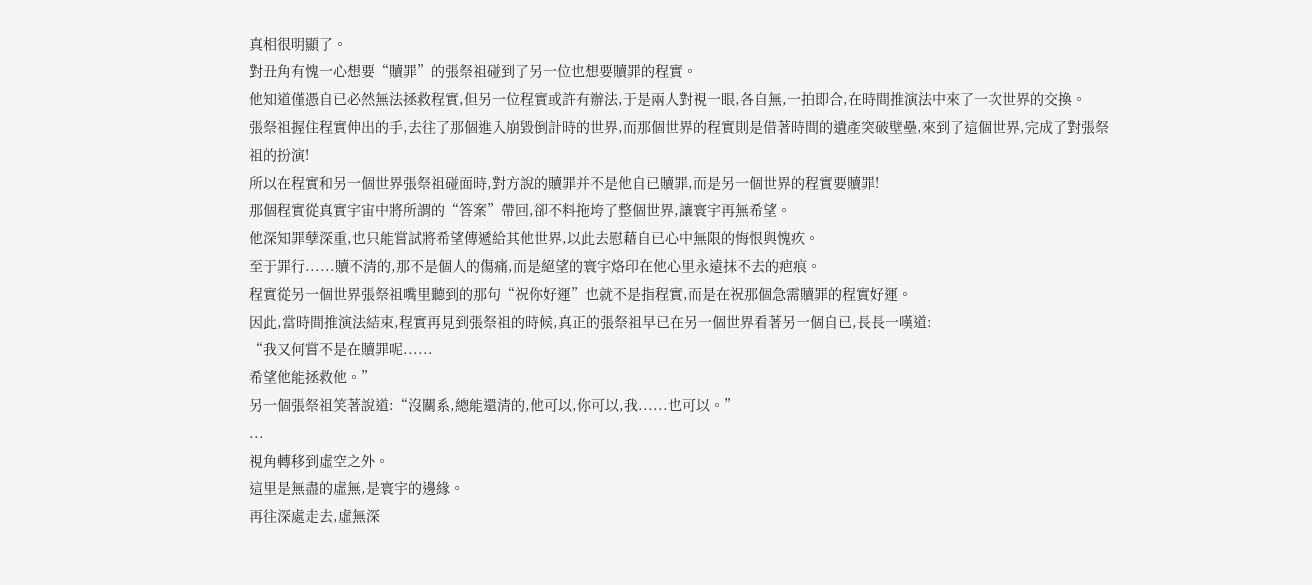真相很明顯了。
對丑角有愧一心想要“贖罪”的張祭祖碰到了另一位也想要贖罪的程實。
他知道僅憑自已必然無法拯救程實,但另一位程實或許有辦法,于是兩人對視一眼,各自無,一拍即合,在時間推演法中來了一次世界的交換。
張祭祖握住程實伸出的手,去往了那個進入崩毀倒計時的世界,而那個世界的程實則是借著時間的遺產突破壁壘,來到了這個世界,完成了對張祭祖的扮演!
所以在程實和另一個世界張祭祖碰面時,對方說的贖罪并不是他自已贖罪,而是另一個世界的程實要贖罪!
那個程實從真實宇宙中將所謂的“答案”帶回,卻不料拖垮了整個世界,讓寰宇再無希望。
他深知罪孽深重,也只能嘗試將希望傳遞給其他世界,以此去慰藉自已心中無限的悔恨與愧疚。
至于罪行......贖不清的,那不是個人的傷痛,而是絕望的寰宇烙印在他心里永遠抹不去的疤痕。
程實從另一個世界張祭祖嘴里聽到的那句“祝你好運”也就不是指程實,而是在祝那個急需贖罪的程實好運。
因此,當時間推演法結束,程實再見到張祭祖的時候,真正的張祭祖早已在另一個世界看著另一個自已,長長一嘆道:
“我又何嘗不是在贖罪呢......
希望他能拯救他。”
另一個張祭祖笑著說道:“沒關系,總能還清的,他可以,你可以,我......也可以。”
...
視角轉移到虛空之外。
這里是無盡的虛無,是寰宇的邊緣。
再往深處走去,虛無深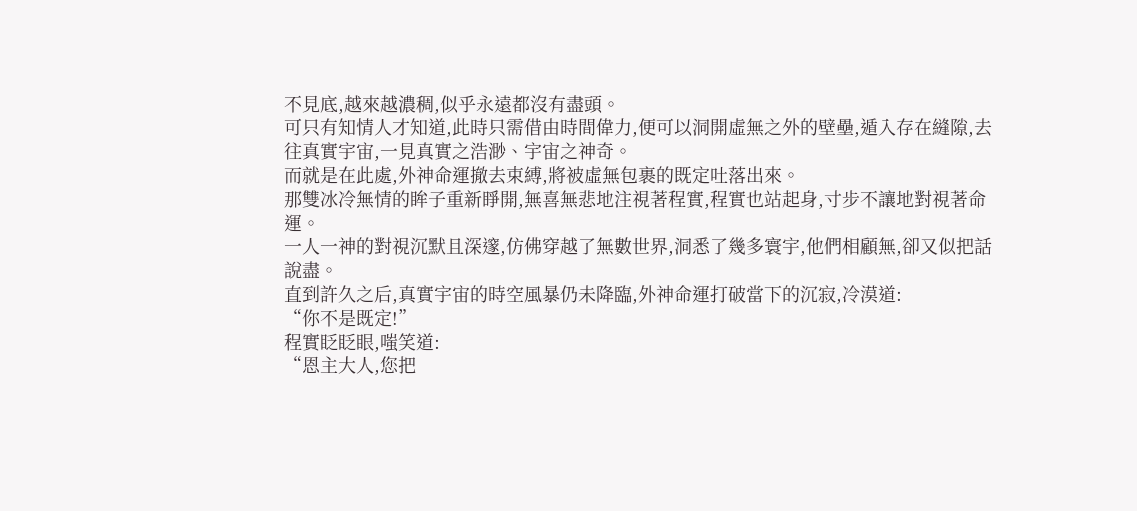不見底,越來越濃稠,似乎永遠都沒有盡頭。
可只有知情人才知道,此時只需借由時間偉力,便可以洞開虛無之外的壁壘,遁入存在縫隙,去往真實宇宙,一見真實之浩渺、宇宙之神奇。
而就是在此處,外神命運撤去束縛,將被虛無包裹的既定吐落出來。
那雙冰冷無情的眸子重新睜開,無喜無悲地注視著程實,程實也站起身,寸步不讓地對視著命運。
一人一神的對視沉默且深邃,仿佛穿越了無數世界,洞悉了幾多寰宇,他們相顧無,卻又似把話說盡。
直到許久之后,真實宇宙的時空風暴仍未降臨,外神命運打破當下的沉寂,冷漠道:
“你不是既定!”
程實眨眨眼,嗤笑道:
“恩主大人,您把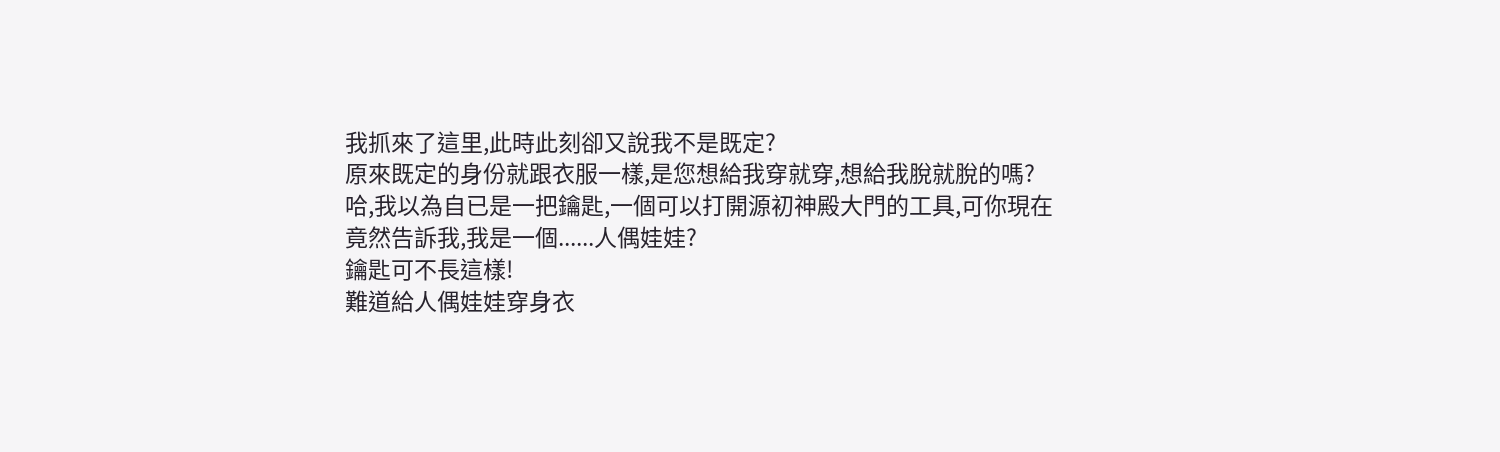我抓來了這里,此時此刻卻又說我不是既定?
原來既定的身份就跟衣服一樣,是您想給我穿就穿,想給我脫就脫的嗎?
哈,我以為自已是一把鑰匙,一個可以打開源初神殿大門的工具,可你現在竟然告訴我,我是一個......人偶娃娃?
鑰匙可不長這樣!
難道給人偶娃娃穿身衣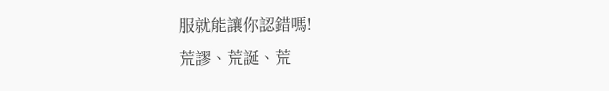服就能讓你認錯嗎!
荒謬、荒誕、荒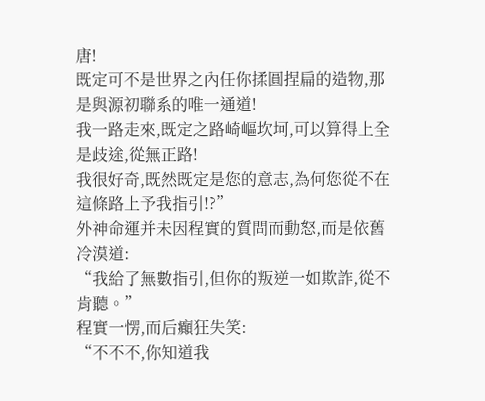唐!
既定可不是世界之內任你揉圓捏扁的造物,那是與源初聯系的唯一通道!
我一路走來,既定之路崎嶇坎坷,可以算得上全是歧途,從無正路!
我很好奇,既然既定是您的意志,為何您從不在這條路上予我指引!?”
外神命運并未因程實的質問而動怒,而是依舊冷漠道:
“我給了無數指引,但你的叛逆一如欺詐,從不肯聽。”
程實一愣,而后癲狂失笑:
“不不不,你知道我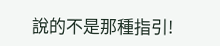說的不是那種指引!